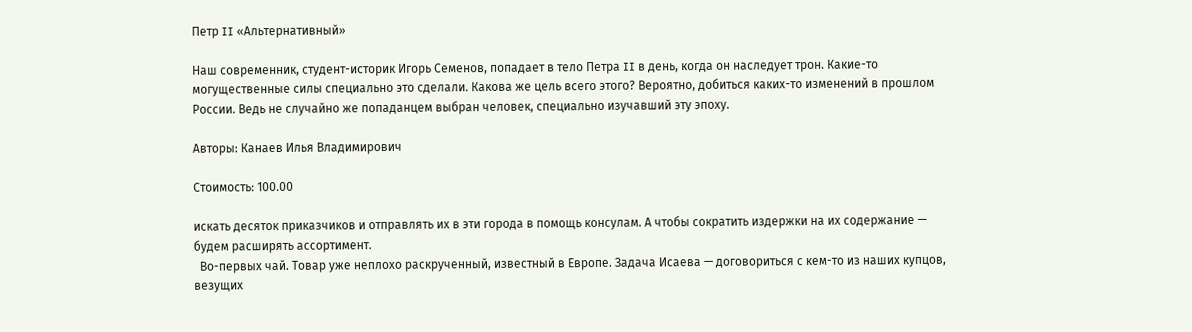Петр II «Альтернативный»

Наш современник, студент-историк Игорь Семенов, попадает в тело Петра II в день, когда он наследует трон. Какие-то могущественные силы специально это сделали. Какова же цель всего этого? Вероятно, добиться каких-то изменений в прошлом России. Ведь не случайно же попаданцем выбран человек, специально изучавший эту эпоху.

Авторы: Канаев Илья Владимирович

Стоимость: 100.00

искать десяток приказчиков и отправлять их в эти города в помощь консулам. А чтобы сократить издержки на их содержание — будем расширять ассортимент.
  Во-первых чай. Товар уже неплохо раскрученный, известный в Европе. Задача Исаева — договориться с кем-то из наших купцов, везущих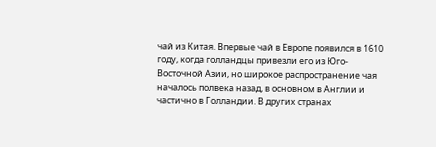чай из Китая. Впервые чай в Европе появился в 1610 году, когда голландцы привезли его из Юго-Восточной Азии, но широкое распространение чая началось полвека назад, в основном в Англии и частично в Голландии. В других странах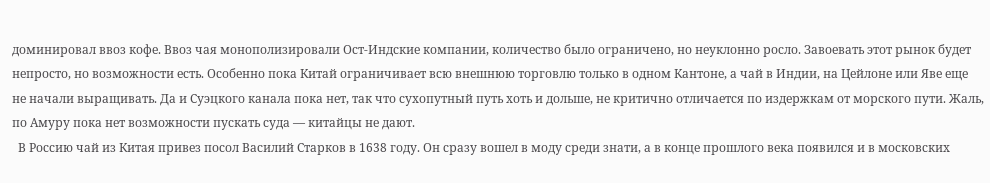доминировал ввоз кофе. Ввоз чая монополизировали Ост-Индские компании, количество было ограничено, но неуклонно росло. Завоевать этот рынок будет непросто, но возможности есть. Особенно пока Китай ограничивает всю внешнюю торговлю только в одном Кантоне, а чай в Индии, на Цейлоне или Яве еще не начали выращивать. Да и Суэцкого канала пока нет, так что сухопутный путь хоть и дольше, не критично отличается по издержкам от морского пути. Жаль, по Амуру пока нет возможности пускать суда — китайцы не дают.
  В Россию чай из Китая привез посол Василий Старков в 1638 году. Он сразу вошел в моду среди знати, а в конце прошлого века появился и в московских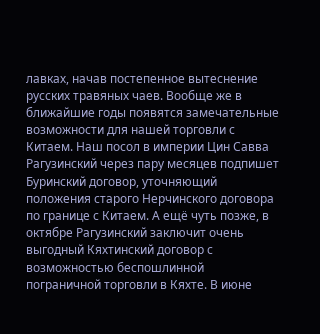лавках, начав постепенное вытеснение русских травяных чаев. Вообще же в ближайшие годы появятся замечательные возможности для нашей торговли с Китаем. Наш посол в империи Цин Савва Рагузинский через пару месяцев подпишет Буринский договор, уточняющий положения старого Нерчинского договора по границе с Китаем. А ещё чуть позже, в октябре Рагузинский заключит очень выгодный Кяхтинский договор с возможностью беспошлинной пограничной торговли в Кяхте. В июне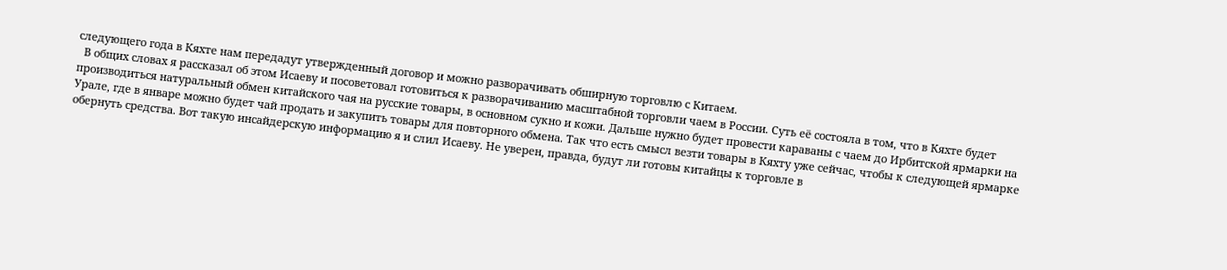следующего года в Кяхте нам передадут утвержденный договор и можно разворачивать обширную торговлю с Китаем.
  В общих словах я рассказал об этом Исаеву и посоветовал готовиться к разворачиванию масштабной торговли чаем в России. Суть её состояла в том, что в Кяхте будет производиться натуральный обмен китайского чая на русские товары, в основном сукно и кожи. Дальше нужно будет провести караваны с чаем до Ирбитской ярмарки на Урале, где в январе можно будет чай продать и закупить товары для повторного обмена. Так что есть смысл везти товары в Кяхту уже сейчас, чтобы к следующей ярмарке обернуть средства. Вот такую инсайдерскую информацию я и слил Исаеву. Не уверен, правда, будут ли готовы китайцы к торговле в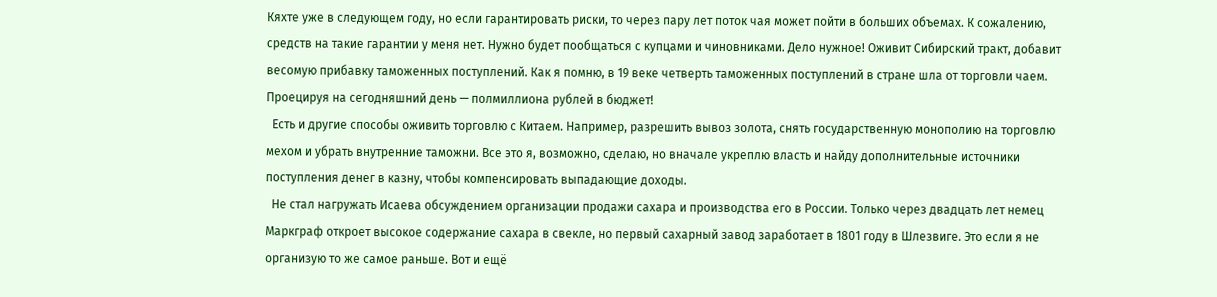Кяхте уже в следующем году, но если гарантировать риски, то через пару лет поток чая может пойти в больших объемах. К сожалению, средств на такие гарантии у меня нет. Нужно будет пообщаться с купцами и чиновниками. Дело нужное! Оживит Сибирский тракт, добавит весомую прибавку таможенных поступлений. Как я помню, в 19 веке четверть таможенных поступлений в стране шла от торговли чаем. Проецируя на сегодняшний день — полмиллиона рублей в бюджет!
  Есть и другие способы оживить торговлю с Китаем. Например, разрешить вывоз золота, снять государственную монополию на торговлю мехом и убрать внутренние таможни. Все это я, возможно, сделаю, но вначале укреплю власть и найду дополнительные источники поступления денег в казну, чтобы компенсировать выпадающие доходы.
  Не стал нагружать Исаева обсуждением организации продажи сахара и производства его в России. Только через двадцать лет немец Маркграф откроет высокое содержание сахара в свекле, но первый сахарный завод заработает в 1801 году в Шлезвиге. Это если я не организую то же самое раньше. Вот и ещё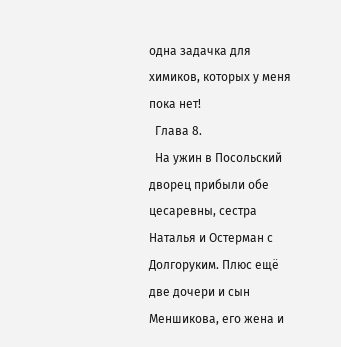одна задачка для химиков, которых у меня пока нет!
  Глава 8.
  На ужин в Посольский дворец прибыли обе цесаревны, сестра Наталья и Остерман с Долгоруким. Плюс ещё две дочери и сын Меншикова, его жена и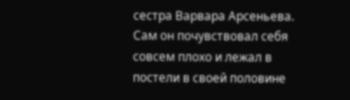сестра Варвара Арсеньева. Сам он почувствовал себя совсем плохо и лежал в постели в своей половине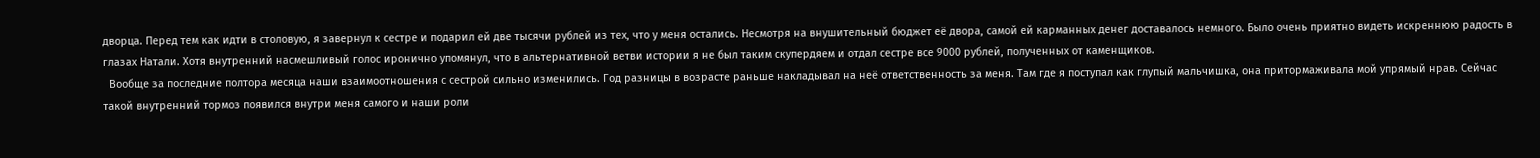дворца. Перед тем как идти в столовую, я завернул к сестре и подарил ей две тысячи рублей из тех, что у меня остались. Несмотря на внушительный бюджет её двора, самой ей карманных денег доставалось немного. Было очень приятно видеть искреннюю радость в глазах Натали. Хотя внутренний насмешливый голос иронично упомянул, что в альтернативной ветви истории я не был таким скупердяем и отдал сестре все 9000 рублей, полученных от каменщиков.
  Вообще за последние полтора месяца наши взаимоотношения с сестрой сильно изменились. Год разницы в возрасте раньше накладывал на неё ответственность за меня. Там где я поступал как глупый мальчишка, она притормаживала мой упрямый нрав. Сейчас такой внутренний тормоз появился внутри меня самого и наши роли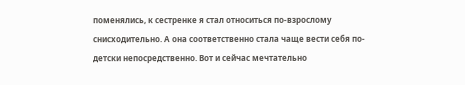поменялись, к сестренке я стал относиться по-взрослому снисходительно. А она соответственно стала чаще вести себя по-детски непосредственно. Вот и сейчас мечтательно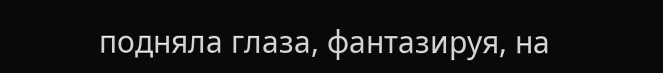подняла глаза, фантазируя, на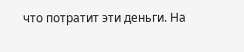что потратит эти деньги. На